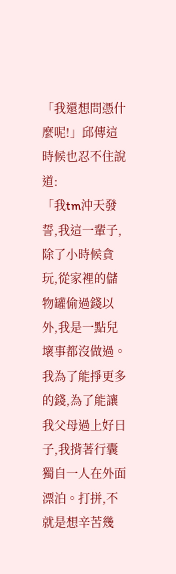「我還想問憑什麼呢!」邱傳這時候也忍不住說道:
「我tm沖天發誓,我這一輩子,除了小時候貪玩,從家裡的儲物罐偷過錢以外,我是一點兒壞事都沒做過。
我為了能掙更多的錢,為了能讓我父母過上好日子,我揹著行囊獨自一人在外面漂泊。打拼,不就是想辛苦幾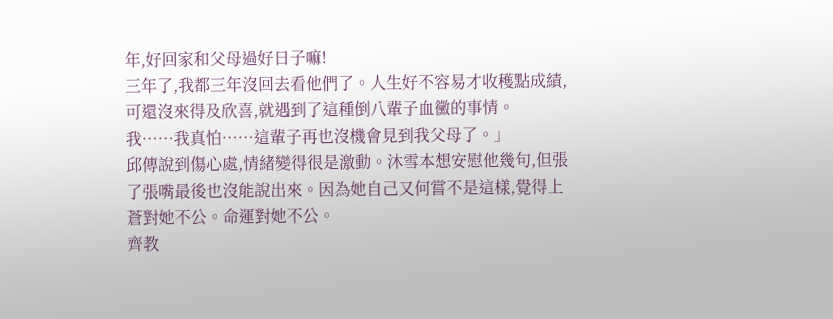年,好回家和父母過好日子嘛!
三年了,我都三年沒回去看他們了。人生好不容易才收穫點成績,可還沒來得及欣喜,就遇到了這種倒八輩子血黴的事情。
我……我真怕……這輩子再也沒機會見到我父母了。」
邱傳說到傷心處,情緒變得很是激動。沐雪本想安慰他幾句,但張了張嘴最後也沒能說出來。因為她自己又何嘗不是這樣,覺得上蒼對她不公。命運對她不公。
齊教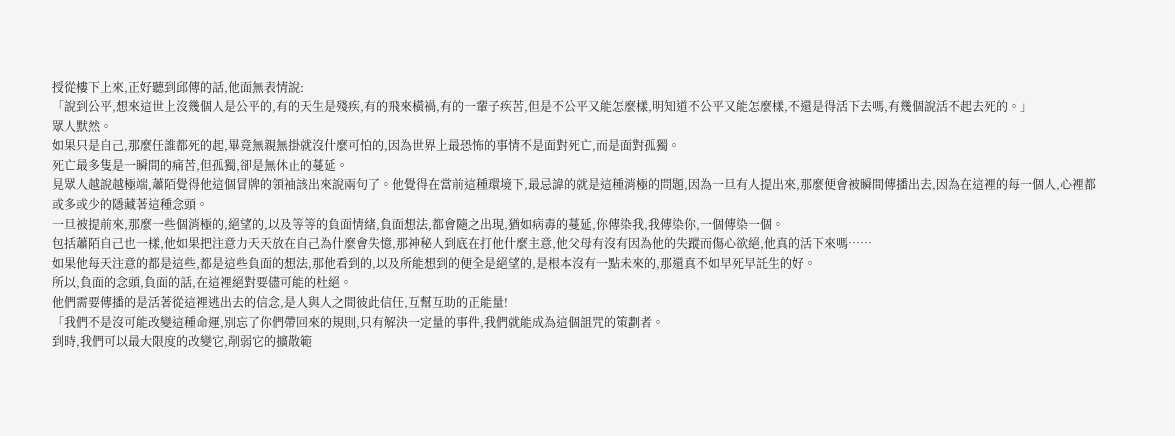授從樓下上來,正好聽到邱傳的話,他面無表情說:
「說到公平,想來這世上沒幾個人是公平的,有的天生是殘疾,有的飛來橫禍,有的一輩子疾苦,但是不公平又能怎麼樣,明知道不公平又能怎麼樣,不還是得活下去嗎,有幾個說活不起去死的。」
眾人默然。
如果只是自己,那麼任誰都死的起,畢竟無親無掛就沒什麼可怕的,因為世界上最恐怖的事情不是面對死亡,而是面對孤獨。
死亡最多隻是一瞬間的痛苦,但孤獨,卻是無休止的蔓延。
見眾人越說越極端,蕭陌覺得他這個冒牌的領袖該出來說兩句了。他覺得在當前這種環境下,最忌諱的就是這種消極的問題,因為一旦有人提出來,那麼便會被瞬間傳播出去,因為在這裡的每一個人,心裡都或多或少的隱藏著這種念頭。
一旦被提前來,那麼一些個消極的,絕望的,以及等等的負面情緒,負面想法,都會隨之出現,猶如病毒的蔓延,你傳染我,我傳染你,一個傳染一個。
包括蕭陌自己也一樣,他如果把注意力天天放在自己為什麼會失憶,那神秘人到底在打他什麼主意,他父母有沒有因為他的失蹤而傷心欲絕,他真的活下來嗎……
如果他每天注意的都是這些,都是這些負面的想法,那他看到的,以及所能想到的便全是絕望的,是根本沒有一點未來的,那還真不如早死早託生的好。
所以,負面的念頭,負面的話,在這裡絕對要儘可能的杜絕。
他們需要傳播的是活著從這裡逃出去的信念,是人與人之間彼此信任,互幫互助的正能量!
「我們不是沒可能改變這種命運,別忘了你們帶回來的規則,只有解決一定量的事件,我們就能成為這個詛咒的策劃者。
到時,我們可以最大限度的改變它,削弱它的擴散範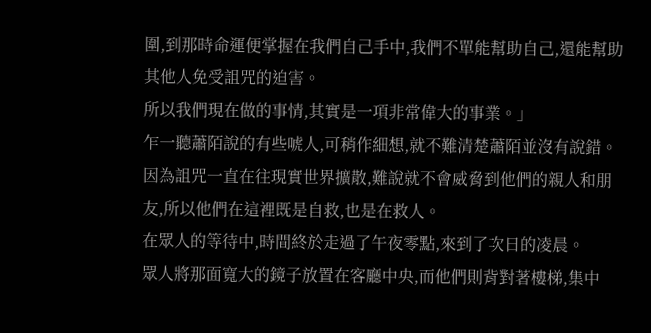圍,到那時命運便掌握在我們自己手中,我們不單能幫助自己,還能幫助其他人免受詛咒的迫害。
所以我們現在做的事情,其實是一項非常偉大的事業。」
乍一聽蕭陌說的有些唬人,可稍作細想,就不難清楚蕭陌並沒有說錯。因為詛咒一直在往現實世界擴散,難說就不會威脅到他們的親人和朋友,所以他們在這裡既是自救,也是在救人。
在眾人的等待中,時間終於走過了午夜零點,來到了次日的凌晨。
眾人將那面寬大的鏡子放置在客廳中央,而他們則背對著樓梯,集中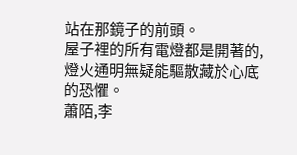站在那鏡子的前頭。
屋子裡的所有電燈都是開著的,燈火通明無疑能驅散藏於心底的恐懼。
蕭陌,李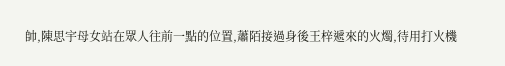帥,陳思宇母女站在眾人往前一點的位置,蕭陌接過身後王梓遞來的火燭,待用打火機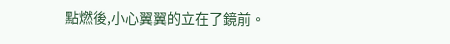點燃後,小心翼翼的立在了鏡前。